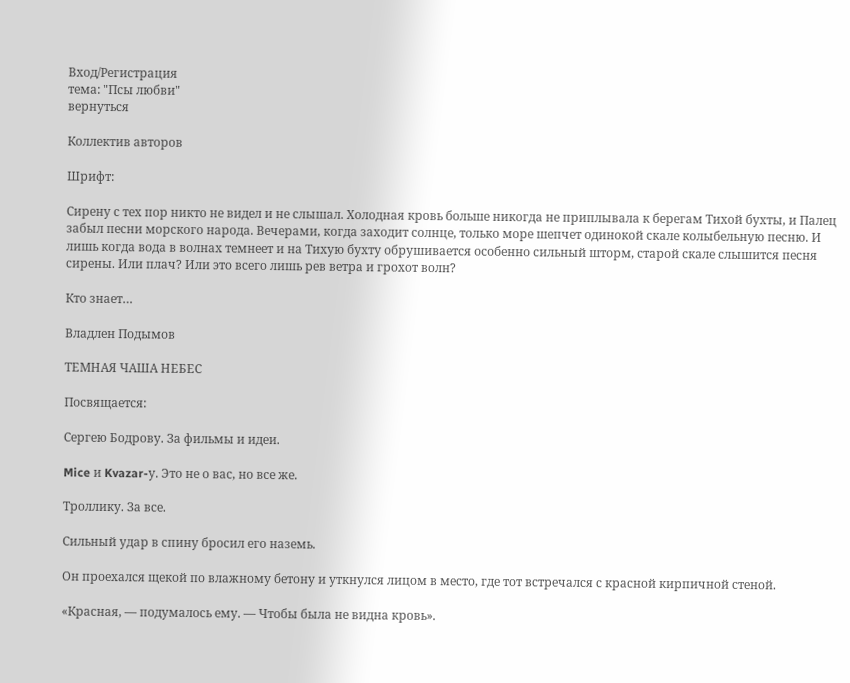Вход/Регистрация
тема: "Псы любви"
вернуться

Коллектив авторов

Шрифт:

Сирену с тех пор никто не видел и не слышал. Холодная кровь больше никогда не приплывала к берегам Тихой бухты, и Палец забыл песни морского народа. Вечерами, когда заходит солнце, только море шепчет одинокой скале колыбельную песню. И лишь когда вода в волнах темнеет и на Тихую бухту обрушивается особенно сильный шторм, старой скале слышится песня сирены. Или плач? Или это всего лишь рев ветра и грохот волн?

Кто знает…

Владлен Подымов

ТЕМНАЯ ЧАША НЕБЕС

Посвящается:

Сергею Бодрову. За фильмы и идеи.

Mice и Kvazar-у. Это не о вас, но все же.

Троллику. За все.

Сильный удар в спину бросил его наземь.

Он проехался щекой по влажному бетону и уткнулся лицом в место, где тот встречался с красной кирпичной стеной.

«Красная, — подумалось ему. — Чтобы была не видна кровь».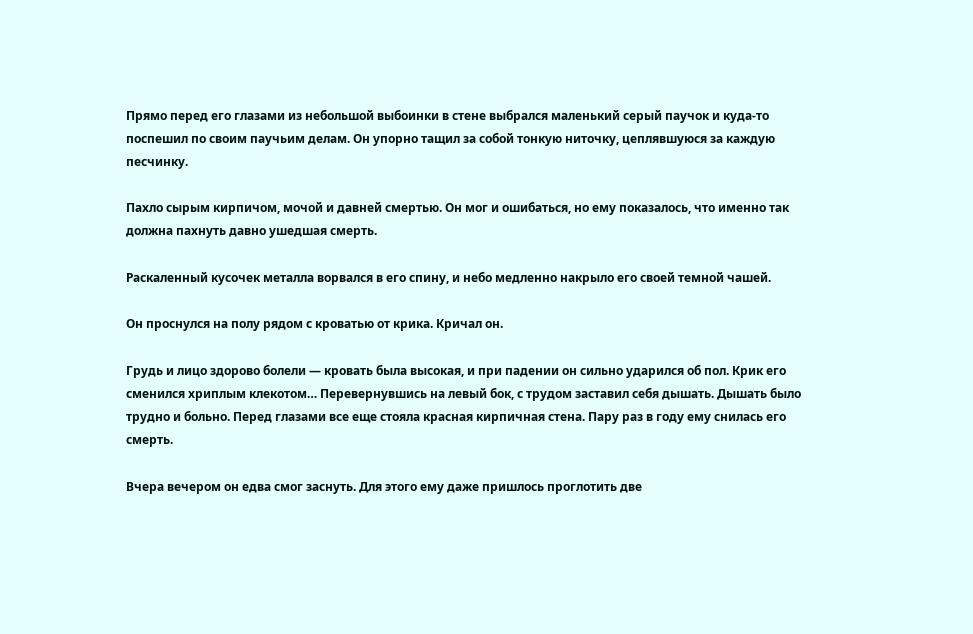Прямо перед его глазами из небольшой выбоинки в стене выбрался маленький серый паучок и куда-то поспешил по своим паучьим делам. Он упорно тащил за собой тонкую ниточку, цеплявшуюся за каждую песчинку.

Пахло сырым кирпичом, мочой и давней смертью. Он мог и ошибаться, но ему показалось, что именно так должна пахнуть давно ушедшая смерть.

Раскаленный кусочек металла ворвался в его спину, и небо медленно накрыло его своей темной чашей.

Он проснулся на полу рядом с кроватью от крика. Кричал он.

Грудь и лицо здорово болели — кровать была высокая, и при падении он сильно ударился об пол. Крик его сменился хриплым клекотом… Перевернувшись на левый бок, с трудом заставил себя дышать. Дышать было трудно и больно. Перед глазами все еще стояла красная кирпичная стена. Пару раз в году ему снилась его смерть.

Вчера вечером он едва смог заснуть. Для этого ему даже пришлось проглотить две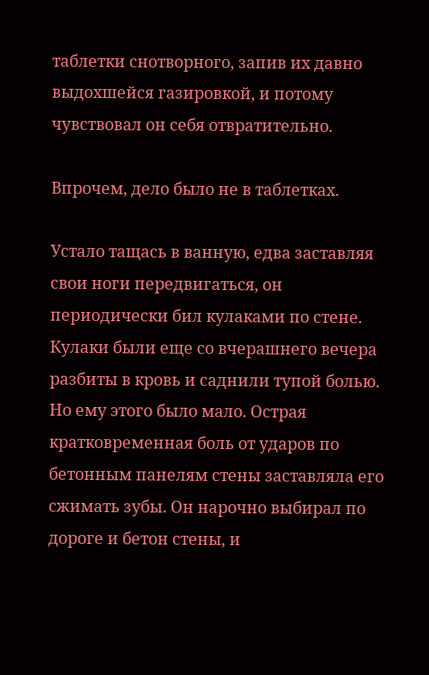таблетки снотворного, запив их давно выдохшейся газировкой, и потому чувствовал он себя отвратительно.

Впрочем, дело было не в таблетках.

Устало тащась в ванную, едва заставляя свои ноги передвигаться, он периодически бил кулаками по стене. Кулаки были еще со вчерашнего вечера разбиты в кровь и саднили тупой болью. Но ему этого было мало. Острая кратковременная боль от ударов по бетонным панелям стены заставляла его сжимать зубы. Он нарочно выбирал по дороге и бетон стены, и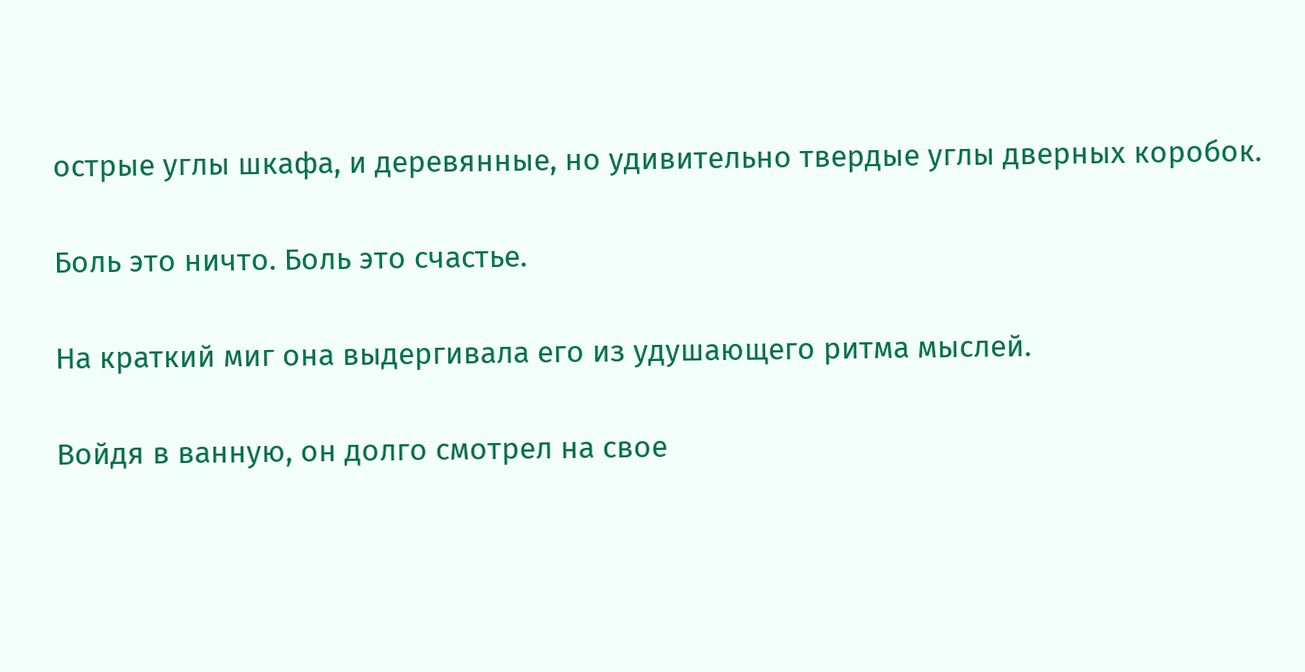острые углы шкафа, и деревянные, но удивительно твердые углы дверных коробок.

Боль это ничто. Боль это счастье.

На краткий миг она выдергивала его из удушающего ритма мыслей.

Войдя в ванную, он долго смотрел на свое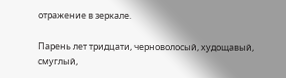отражение в зеркале.

Парень лет тридцати, черноволосый, худощавый, смуглый,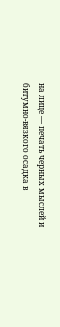на лице — печать черных мыслей и битумно-вязкого осадка в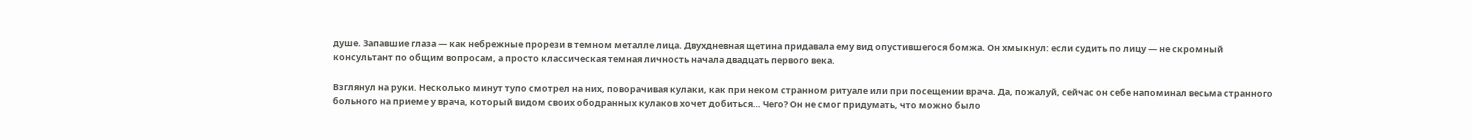душе. Запавшие глаза — как небрежные прорези в темном металле лица. Двухдневная щетина придавала ему вид опустившегося бомжа. Он хмыкнул: если судить по лицу — не скромный консультант по общим вопросам, а просто классическая темная личность начала двадцать первого века.

Взглянул на руки. Несколько минут тупо смотрел на них, поворачивая кулаки, как при неком странном ритуале или при посещении врача. Да, пожалуй, сейчас он себе напоминал весьма странного больного на приеме у врача, который видом своих ободранных кулаков хочет добиться… Чего? Он не смог придумать, что можно было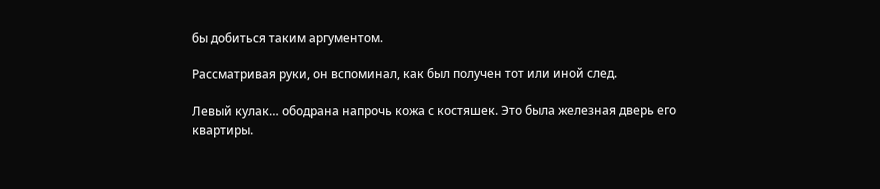бы добиться таким аргументом.

Рассматривая руки, он вспоминал, как был получен тот или иной след.

Левый кулак… ободрана напрочь кожа с костяшек. Это была железная дверь его квартиры.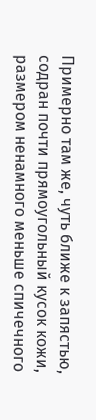Примерно там же, чуть ближе к запястью, содран почти прямоугольный кусок кожи, размером ненамного меньше спичечного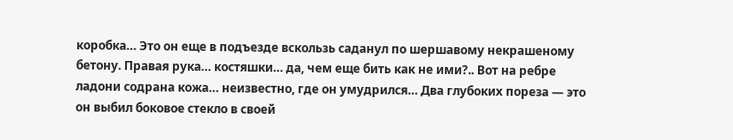коробка… Это он еще в подъезде вскользь саданул по шершавому некрашеному бетону. Правая рука… костяшки… да, чем еще бить как не ими?.. Вот на ребре ладони содрана кожа… неизвестно, где он умудрился… Два глубоких пореза — это он выбил боковое стекло в своей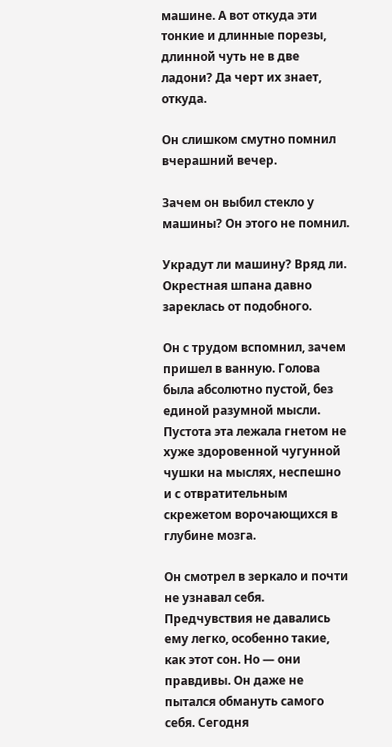машине. А вот откуда эти тонкие и длинные порезы, длинной чуть не в две ладони? Да черт их знает, откуда.

Он слишком смутно помнил вчерашний вечер.

Зачем он выбил стекло у машины? Он этого не помнил.

Украдут ли машину? Вряд ли. Окрестная шпана давно зареклась от подобного.

Он с трудом вспомнил, зачем пришел в ванную. Голова была абсолютно пустой, без единой разумной мысли. Пустота эта лежала гнетом не хуже здоровенной чугунной чушки на мыслях, неспешно и с отвратительным скрежетом ворочающихся в глубине мозга.

Он смотрел в зеркало и почти не узнавал себя. Предчувствия не давались ему легко, особенно такие, как этот сон. Но — они правдивы. Он даже не пытался обмануть самого себя. Сегодня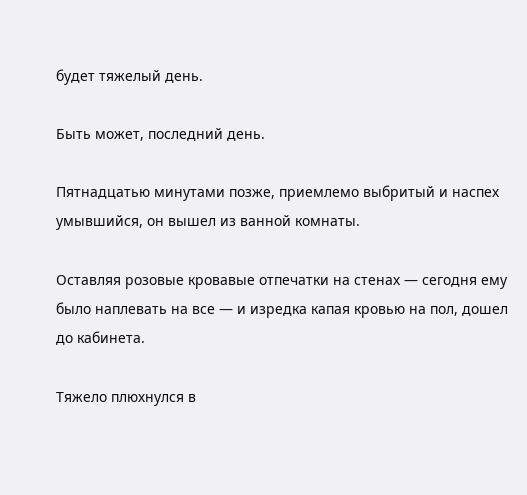будет тяжелый день.

Быть может, последний день.

Пятнадцатью минутами позже, приемлемо выбритый и наспех умывшийся, он вышел из ванной комнаты.

Оставляя розовые кровавые отпечатки на стенах — сегодня ему было наплевать на все — и изредка капая кровью на пол, дошел до кабинета.

Тяжело плюхнулся в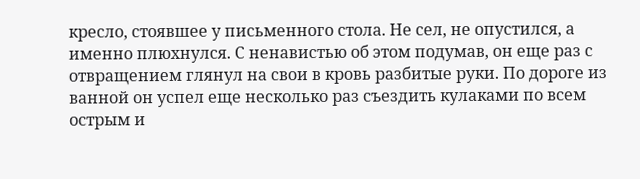кресло, стоявшее у письменного стола. Не сел, не опустился, а именно плюхнулся. С ненавистью об этом подумав, он еще раз с отвращением глянул на свои в кровь разбитые руки. По дороге из ванной он успел еще несколько раз съездить кулаками по всем острым и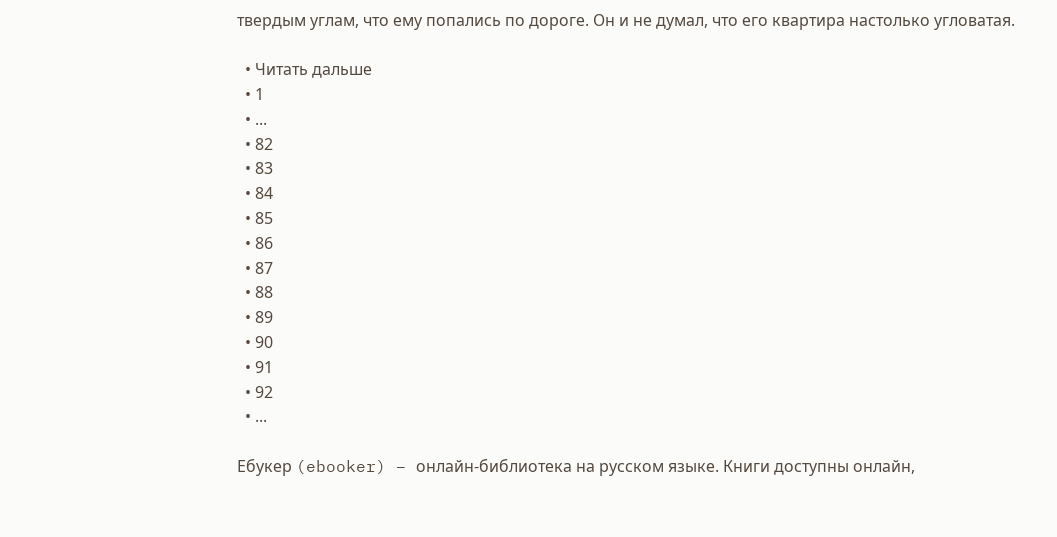твердым углам, что ему попались по дороге. Он и не думал, что его квартира настолько угловатая.

  • Читать дальше
  • 1
  • ...
  • 82
  • 83
  • 84
  • 85
  • 86
  • 87
  • 88
  • 89
  • 90
  • 91
  • 92
  • ...

Ебукер (ebooker) – онлайн-библиотека на русском языке. Книги доступны онлайн,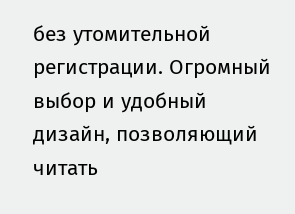без утомительной регистрации. Огромный выбор и удобный дизайн, позволяющий читать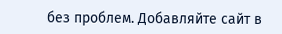без проблем. Добавляйте сайт в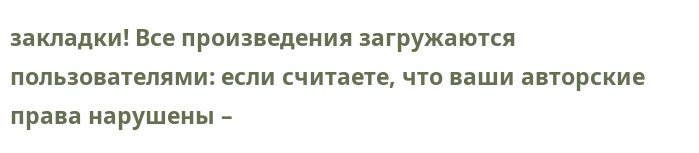закладки! Все произведения загружаются пользователями: если считаете, что ваши авторские права нарушены –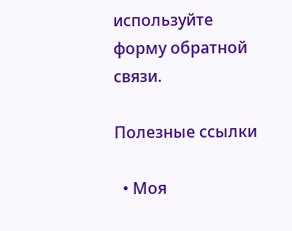используйте форму обратной связи.

Полезные ссылки

  • Моя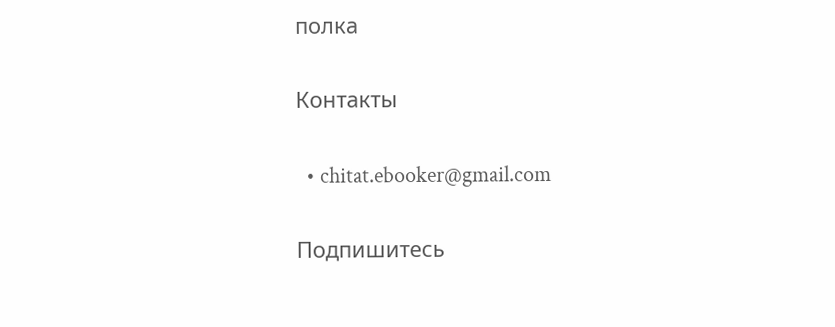полка

Контакты

  • chitat.ebooker@gmail.com

Подпишитесь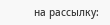на рассылку: